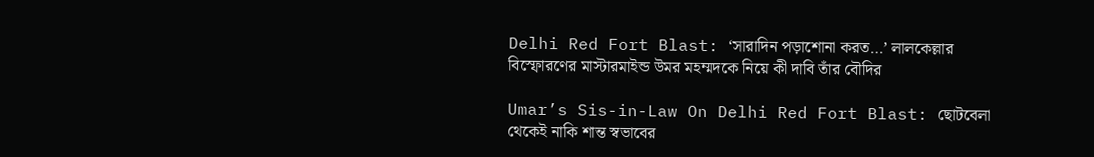Delhi Red Fort Blast: ‘সারাদিন পড়াশোনা করত…’ লালকেল্লার বিস্ফোরণের মাস্টারমাইন্ড উমর মহম্মদকে নিয়ে কী দাবি তাঁর বৌদির

Umar’s Sis-in-Law On Delhi Red Fort Blast: ছোটবেলা থেকেই নাকি শান্ত স্বভাবের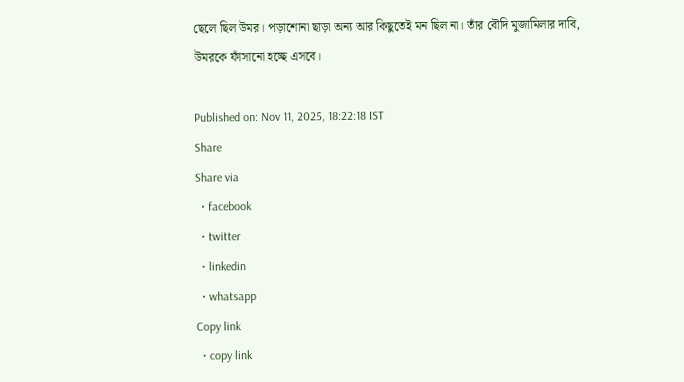ছেলে ছিল উমর। পড়াশোনা ছাড়া অন্য আর কিছুতেই মন ছিল না। তাঁর বৌদি মুজামিলার দাবি, উমরকে ফাঁসানো হচ্ছে এসবে।

Published on: Nov 11, 2025, 18:22:18 IST
Share
Share via
  • facebook
  • twitter
  • linkedin
  • whatsapp
Copy link
  • copy link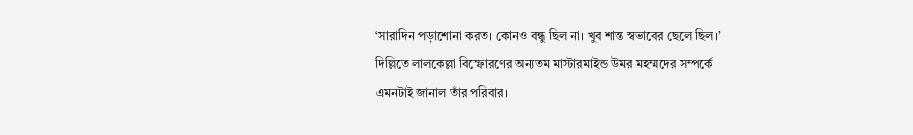‘সারাদিন পড়াশোনা করত। কোনও বন্ধু ছিল না। খুব শান্ত স্বভাবের ছেলে ছিল।’ দিল্লিতে লালকেল্লা বিস্ফোরণের অন্যতম মাস্টারমাইন্ড উমর মহম্মদের সম্পর্কে এমনটাই জানাল তাঁর পরিবার।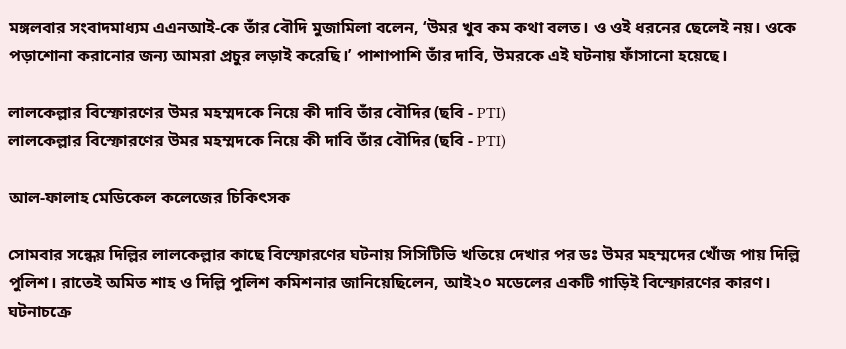মঙ্গলবার সংবাদমাধ্যম এএনআই-কে তাঁর বৌদি মুজামিলা বলেন, ‘উমর খুব কম কথা বলত। ও ওই ধরনের ছেলেই নয়। ওকে পড়াশোনা করানোর জন্য আমরা প্রচুর লড়াই করেছি।’ পাশাপাশি তাঁর দাবি, উমরকে এই ঘটনায় ফাঁসানো হয়েছে।

লালকেল্লার বিস্ফোরণের উমর মহম্মদকে নিয়ে কী দাবি তাঁর বৌদির (ছবি - PTI)
লালকেল্লার বিস্ফোরণের উমর মহম্মদকে নিয়ে কী দাবি তাঁর বৌদির (ছবি - PTI)

আল-ফালাহ মেডিকেল কলেজের চিকিৎসক

সোমবার সন্ধেয় দিল্লির লালকেল্লার কাছে বিস্ফোরণের ঘটনায় সিসিটিভি খতিয়ে দেখার পর ডঃ উমর মহম্মদের খোঁজ পায় দিল্লি পুলিশ। রাতেই অমিত শাহ ও দিল্লি পুলিশ কমিশনার জানিয়েছিলেন, আই২০ মডেলের একটি গাড়িই বিস্ফোরণের কারণ। ঘটনাচক্রে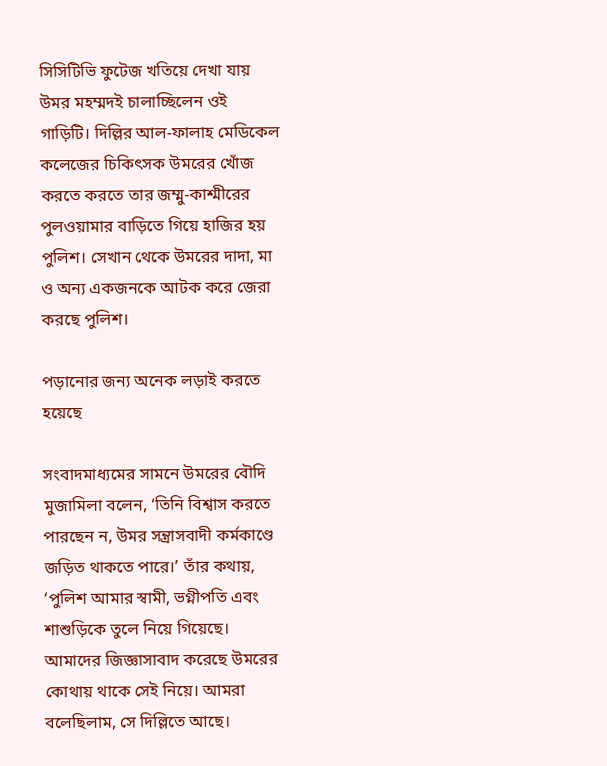সিসিটিভি ফুটেজ খতিয়ে দেখা যায় উমর মহম্মদই চালাচ্ছিলেন ওই গাড়িটি। দিল্লির আল-ফালাহ মেডিকেল কলেজের চিকিৎসক উমরের খোঁজ করতে করতে তার জম্মু-কাশ্মীরের পুলওয়ামার বাড়িতে গিয়ে হাজির হয় পুলিশ। সেখান থেকে উমরের দাদা, মা ও অন্য একজনকে আটক করে জেরা করছে পুলিশ।

পড়ানোর জন্য অনেক লড়াই করতে হয়েছে

সংবাদমাধ্যমের সামনে উমরের বৌদি মুজামিলা বলেন, ‘তিনি বিশ্বাস করতে পারছেন ন, উমর সন্ত্রাসবাদী কর্মকাণ্ডে জড়িত থাকতে পারে।’ তাঁর কথায়, ‘পুলিশ আমার স্বামী, ভগ্নীপতি এবং শাশুড়িকে তুলে নিয়ে গিয়েছে। আমাদের জিজ্ঞাসাবাদ করেছে উমরের কোথায় থাকে সেই নিয়ে। আমরা বলেছিলাম, সে দিল্লিতে আছে।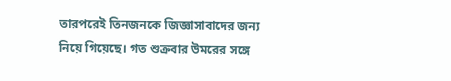তারপরেই তিনজনকে জিজ্ঞাসাবাদের জন্য নিয়ে গিয়েছে। গত শুক্রবার উমরের সঙ্গে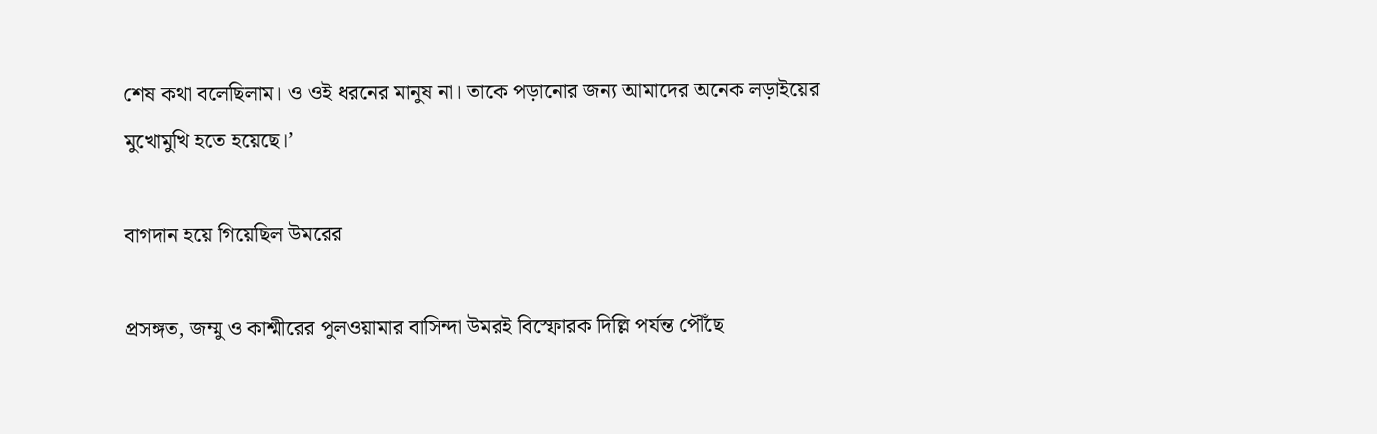শেষ কথা বলেছিলাম। ও ওই ধরনের মানুষ না। তাকে পড়ানোর জন্য আমাদের অনেক লড়াইয়ের মুখোমুখি হতে হয়েছে।’

বাগদান হয়ে গিয়েছিল উমরের

প্রসঙ্গত, জম্মু ও কাশ্মীরের পুলওয়ামার বাসিন্দা উমরই বিস্ফোরক দিল্লি পর্যন্ত পৌঁছে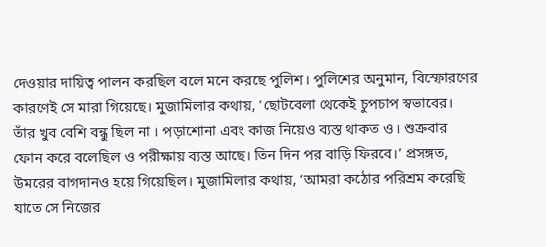দেওয়ার দায়িত্ব পালন করছিল বলে মনে করছে পুলিশ। পুলিশের অনুমান, বিস্ফোরণের কারণেই সে মারা গিয়েছে। মুজামিলার কথায়, ‘ছোটবেলা থেকেই চুপচাপ স্বভাবের। তাঁর খুব বেশি বন্ধু ছিল না । পড়াশোনা এবং কাজ নিয়েও ব্যস্ত থাকত ও। শুক্রবার ফোন করে বলেছিল ও পরীক্ষায় ব্যস্ত আছে। তিন দিন পর বাড়ি ফিরবে।’ প্রসঙ্গত, উমরের বাগদানও হয়ে গিয়েছিল। মুজামিলার কথায়, ‘আমরা কঠোর পরিশ্রম করেছি যাতে সে নিজের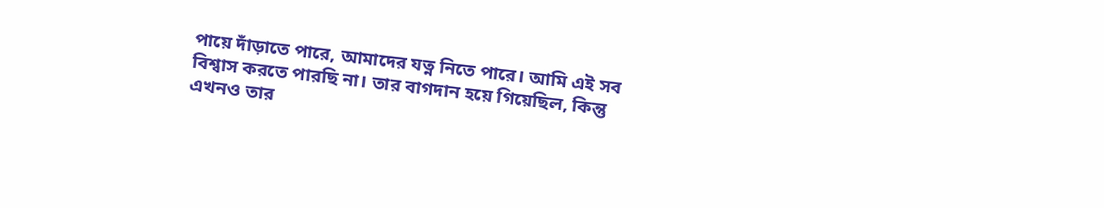পায়ে দাঁড়াতে পারে, আমাদের যত্ন নিতে পারে। আমি এই সব বিশ্বাস করতে পারছি না। তার বাগদান হয়ে গিয়েছিল, কিন্তু এখনও তার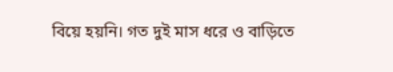বিয়ে হয়নি। গত দুই মাস ধরে ও বাড়িতে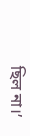ছিল না।’